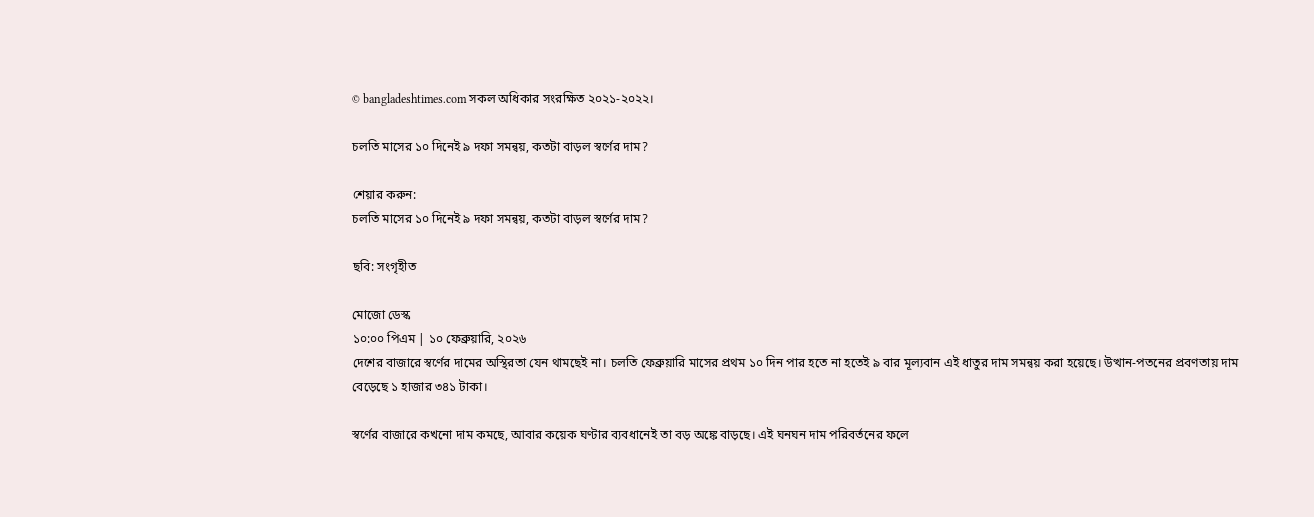© bangladeshtimes.com সকল অধিকার সংরক্ষিত ২০২১-২০২২।

চলতি মাসের ১০ দিনেই ৯ দফা সমন্বয়, কতটা বাড়ল স্বর্ণের দাম?

শেয়ার করুন:
চলতি মাসের ১০ দিনেই ৯ দফা সমন্বয়, কতটা বাড়ল স্বর্ণের দাম?

ছবি: সংগৃহীত

মোজো ডেস্ক
১০:০০ পিএম | ১০ ফেব্রুয়ারি, ২০২৬
দেশের বাজারে স্বর্ণের দামের অস্থিরতা যেন থামছেই না। চলতি ফেব্রুয়ারি মাসের প্রথম ১০ দিন পার হতে না হতেই ৯ বার মূল্যবান এই ধাতুর দাম সমন্বয় করা হয়েছে। উত্থান-পতনের প্রবণতায় দাম বেড়েছে ১ হাজার ৩৪১ টাকা।

স্বর্ণের বাজারে কখনো দাম কমছে, আবার কয়েক ঘণ্টার ব্যবধানেই তা বড় অঙ্কে বাড়ছে। এই ঘনঘন দাম পরিবর্তনের ফলে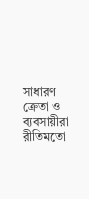সাধারণ ক্রেতা ও ব্যবসায়ীরা রীতিমতো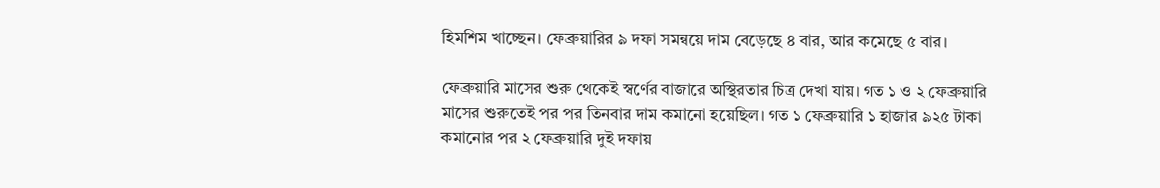হিমশিম খাচ্ছেন। ফেব্রুয়ারির ৯ দফা সমন্বয়ে দাম বেড়েছে ৪ বার, আর কমেছে ৫ বার।

ফেব্রুয়ারি মাসের শুরু থেকেই স্বর্ণের বাজারে অস্থিরতার চিত্র দেখা যায়। গত ১ ও ২ ফেব্রুয়ারি মাসের শুরুতেই পর পর তিনবার দাম কমানো হয়েছিল। গত ১ ফেব্রুয়ারি ১ হাজার ৯২৫ টাকা কমানোর পর ২ ফেব্রুয়ারি দুই দফায়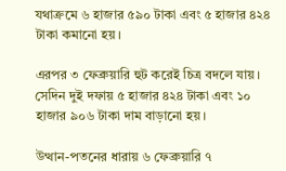যথাক্রমে ৬ হাজার ৫৯০ টাকা এবং ৫ হাজার ৪২৪ টাকা কমানো হয়।

এরপর ৩ ফেব্রুয়ারি হুট করেই চিত্র বদলে যায়। সেদিন দুই দফায় ৫ হাজার ৪২৪ টাকা এবং ১০ হাজার ৯০৬ টাকা দাম বাড়ানো হয়।

উত্থান-পতনের ধারায় ৬ ফেব্রুয়ারি ৭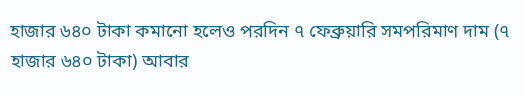হাজার ৬৪০ টাকা কমানো হলেও পরদিন ৭ ফেব্রুয়ারি সমপরিমাণ দাম (৭ হাজার ৬৪০ টাকা) আবার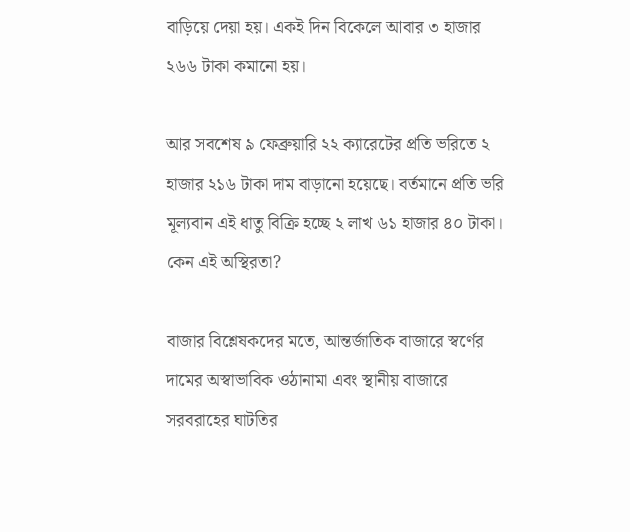বাড়িয়ে দেয়া হয়। একই দিন বিকেলে আবার ৩ হাজার ২৬৬ টাকা কমানো হয়।

আর সবশেষ ৯ ফেব্রুয়ারি ২২ ক্যারেটের প্রতি ভরিতে ২ হাজার ২১৬ টাকা দাম বাড়ানো হয়েছে। বর্তমানে প্রতি ভরি মূল্যবান এই ধাতু বিক্রি হচ্ছে ২ লাখ ৬১ হাজার ৪০ টাকা।
কেন এই অস্থিরতা?

বাজার বিশ্লেষকদের মতে, আন্তর্জাতিক বাজারে স্বর্ণের দামের অস্বাভাবিক ওঠানামা এবং স্থানীয় বাজারে সরবরাহের ঘাটতির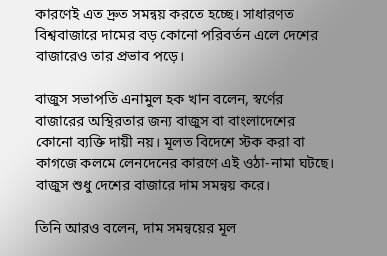কারণেই এত দ্রুত সমন্বয় করতে হচ্ছে। সাধারণত বিশ্ববাজারে দামের বড় কোনো পরিবর্তন এলে দেশের বাজারেও তার প্রভাব পড়ে।

বাজুস সভাপতি এনামুল হক খান বলেন, স্বর্ণের বাজারের অস্থিরতার জন্য বাজুস বা বাংলাদেশের কোনো ব্যক্তি দায়ী নয়। মূলত বিদেশে স্টক করা বা কাগজে কলমে লেনদেনের কারণে এই ওঠা-নামা ঘটছে। বাজুস শুধু দেশের বাজারে দাম সমন্বয় করে।

তিনি আরও বলেন, দাম সমন্বয়ের মূল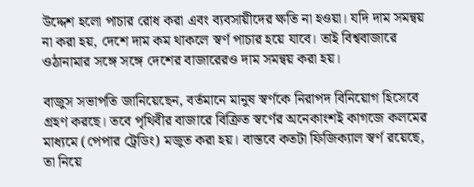উদ্দেশ হলো পাচার রোধ করা এবং ব্যবসায়ীদের ক্ষতি না হওয়া। যদি দাম সমন্বয় না করা হয়, দেশে দাম কম থাকলে স্বর্ণ পাচার হয়ে যাবে। তাই বিশ্ববাজারে ওঠানামার সঙ্গে সঙ্গে দেশের বাজারেরও দাম সমন্বয় করা হয়।

বাজুস সভাপতি জানিয়েছেন, বর্তমানে মানুষ স্বর্ণকে নিরাপদ বিনিয়োগ হিসেবে গ্রহণ করছে। তবে পৃথিবীর বাজারে বিক্রিত স্বর্ণের অনেকাংশই কাগজে কলমের মাধ্যমে (পেপার ট্রেডিং) মজুত করা হয়। বাস্তবে কতটা ফিজিক্যাল স্বর্ণ রয়েছে, তা নিয়ে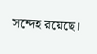সন্দেহ রয়েছে।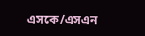এসকে/এসএন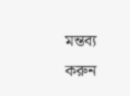মন্তব্য করুন